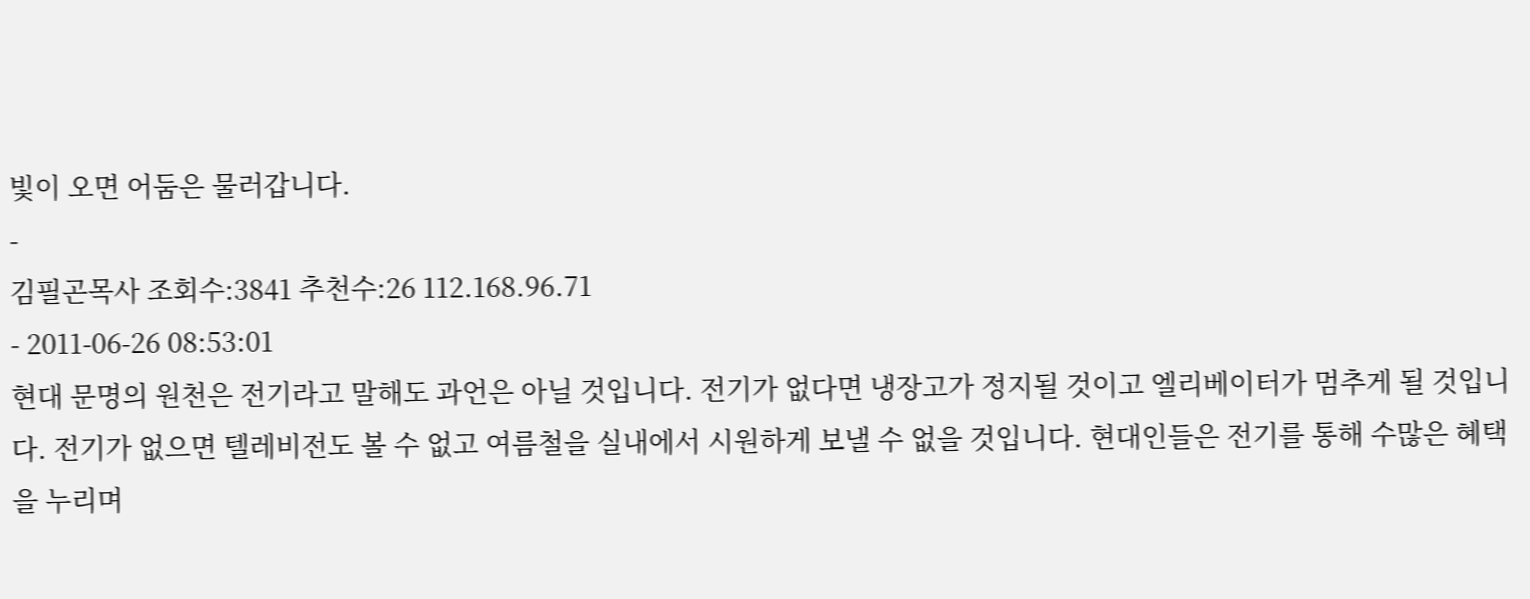빛이 오면 어둠은 물러갑니다.
-
김필곤목사 조회수:3841 추천수:26 112.168.96.71
- 2011-06-26 08:53:01
현대 문명의 원천은 전기라고 말해도 과언은 아닐 것입니다. 전기가 없다면 냉장고가 정지될 것이고 엘리베이터가 멈추게 될 것입니다. 전기가 없으면 텔레비전도 볼 수 없고 여름철을 실내에서 시원하게 보낼 수 없을 것입니다. 현대인들은 전기를 통해 수많은 혜택을 누리며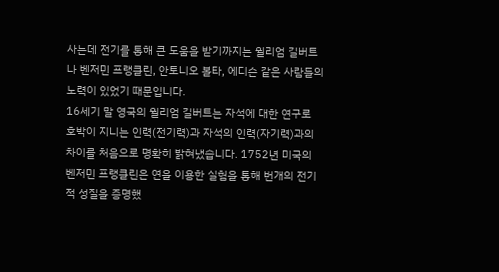사는데 전기를 통해 큰 도움을 받기까지는 윌리엄 길버트나 벤저민 프랭클린, 안토니오 볼타, 에디슨 같은 사람들의 노력이 있었기 때문입니다.
16세기 말 영국의 윌리엄 길버트는 자석에 대한 연구로 호박이 지니는 인력(전기력)과 자석의 인력(자기력)과의 차이를 처음으로 명확히 밝혀냈습니다. 1752년 미국의 벤저민 프랭클린은 연을 이용한 실험을 통해 번개의 전기적 성질을 증명했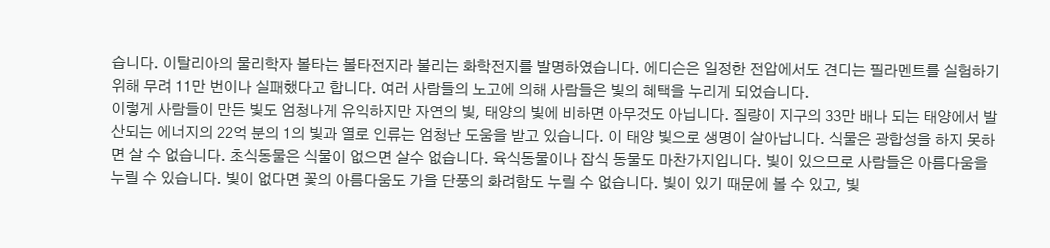습니다. 이탈리아의 물리학자 볼타는 볼타전지라 불리는 화학전지를 발명하였습니다. 에디슨은 일정한 전압에서도 견디는 필라멘트를 실험하기 위해 무려 11만 번이나 실패했다고 합니다. 여러 사람들의 노고에 의해 사람들은 빛의 혜택을 누리게 되었습니다.
이렇게 사람들이 만든 빛도 엄청나게 유익하지만 자연의 빛, 태양의 빛에 비하면 아무것도 아닙니다. 질량이 지구의 33만 배나 되는 태양에서 발산되는 에너지의 22억 분의 1의 빛과 열로 인류는 엄청난 도움을 받고 있습니다. 이 태양 빛으로 생명이 살아납니다. 식물은 광합성을 하지 못하면 살 수 없습니다. 초식동물은 식물이 없으면 살수 없습니다. 육식동물이나 잡식 동물도 마찬가지입니다. 빛이 있으므로 사람들은 아름다움을 누릴 수 있습니다. 빛이 없다면 꽃의 아름다움도 가을 단풍의 화려함도 누릴 수 없습니다. 빛이 있기 때문에 볼 수 있고, 빛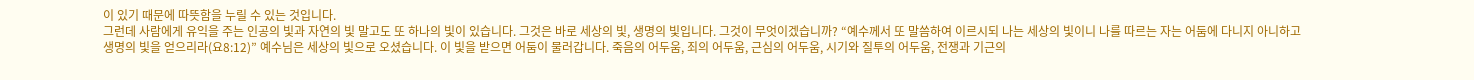이 있기 때문에 따뜻함을 누릴 수 있는 것입니다.
그런데 사람에게 유익을 주는 인공의 빛과 자연의 빛 말고도 또 하나의 빛이 있습니다. 그것은 바로 세상의 빛, 생명의 빛입니다. 그것이 무엇이겠습니까? “예수께서 또 말씀하여 이르시되 나는 세상의 빛이니 나를 따르는 자는 어둠에 다니지 아니하고 생명의 빛을 얻으리라(요8:12)” 예수님은 세상의 빛으로 오셨습니다. 이 빛을 받으면 어둠이 물러갑니다. 죽음의 어두움, 죄의 어두움, 근심의 어두움, 시기와 질투의 어두움, 전쟁과 기근의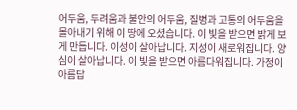어두움, 두려움과 불안의 어두움, 질병과 고통의 어두움을 몰아내기 위해 이 땅에 오셨습니다. 이 빛을 받으면 밝게 보게 만듭니다. 이성이 살아납니다. 지성이 새로워집니다. 양심이 살아납니다. 이 빛을 받으면 아름다워집니다. 가정이 아름답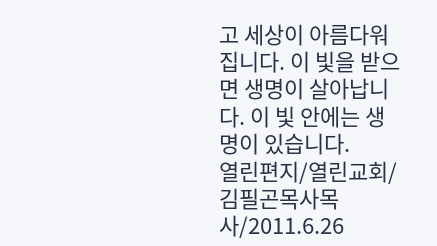고 세상이 아름다워 집니다. 이 빛을 받으면 생명이 살아납니다. 이 빛 안에는 생명이 있습니다.
열린편지/열린교회/김필곤목사목사/2011.6.26